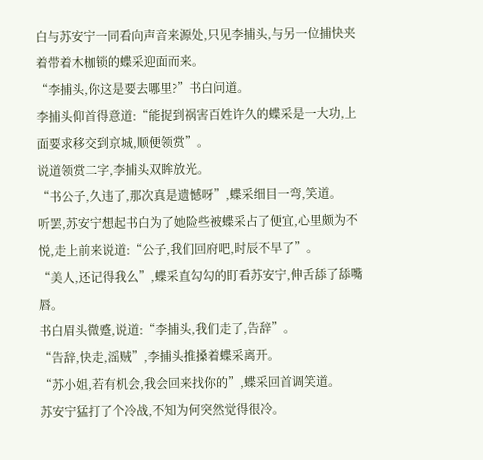白与苏安宁一同看向声音来源处,只见李捕头,与另一位捕快夹着带着木枷锁的蝶采迎面而来。
“李捕头,你这是要去哪里?”书白问道。
李捕头仰首得意道:“能捉到祸害百姓许久的蝶采是一大功,上面要求移交到京城,顺便领赏”。
说道领赏二字,李捕头双眸放光。
“书公子,久违了,那次真是遗憾呀”,蝶采细目一弯,笑道。
听罢,苏安宁想起书白为了她险些被蝶采占了便宜,心里颇为不悦,走上前来说道:“公子,我们回府吧,时辰不早了”。
“美人,还记得我么”,蝶采直勾勾的盯看苏安宁,伸舌舔了舔嘴唇。
书白眉头微蹙,说道:“李捕头,我们走了,告辞”。
“告辞,快走,滛贼”,李捕头推搡着蝶采离开。
“苏小姐,若有机会,我会回来找你的”,蝶采回首调笑道。
苏安宁猛打了个冷战,不知为何突然觉得很冷。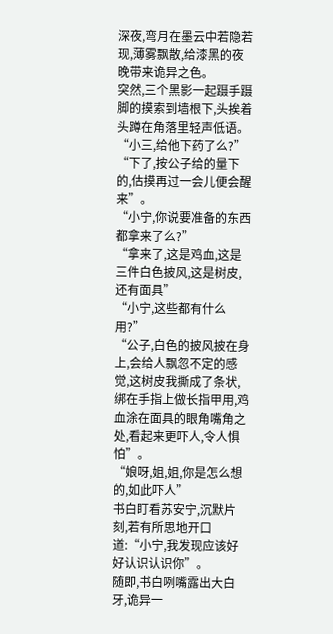深夜,弯月在墨云中若隐若现,薄雾飘散,给漆黑的夜晚带来诡异之色。
突然,三个黑影一起蹑手蹑脚的摸索到墙根下,头挨着头蹲在角落里轻声低语。
“小三,给他下药了么?”
“下了,按公子给的量下的,估摸再过一会儿便会醒来”。
“小宁,你说要准备的东西都拿来了么?”
“拿来了,这是鸡血,这是三件白色披风,这是树皮,还有面具”
“小宁,这些都有什么用?”
“公子,白色的披风披在身上,会给人飘忽不定的感觉,这树皮我撕成了条状,绑在手指上做长指甲用,鸡血涂在面具的眼角嘴角之处,看起来更吓人,令人惧怕”。
“娘呀,姐,姐,你是怎么想的,如此吓人”
书白盯看苏安宁,沉默片刻,若有所思地开口道:“小宁,我发现应该好好认识认识你”。
随即,书白咧嘴露出大白牙,诡异一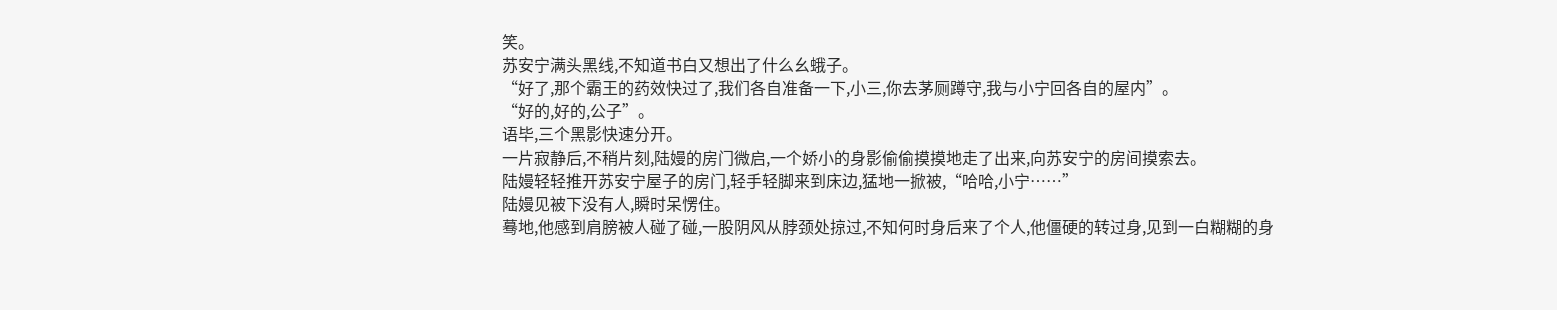笑。
苏安宁满头黑线,不知道书白又想出了什么幺蛾子。
“好了,那个霸王的药效快过了,我们各自准备一下,小三,你去茅厕蹲守,我与小宁回各自的屋内”。
“好的,好的,公子”。
语毕,三个黑影快速分开。
一片寂静后,不稍片刻,陆嫚的房门微启,一个娇小的身影偷偷摸摸地走了出来,向苏安宁的房间摸索去。
陆嫚轻轻推开苏安宁屋子的房门,轻手轻脚来到床边,猛地一掀被,“哈哈,小宁……”
陆嫚见被下没有人,瞬时呆愣住。
蓦地,他感到肩膀被人碰了碰,一股阴风从脖颈处掠过,不知何时身后来了个人,他僵硬的转过身,见到一白糊糊的身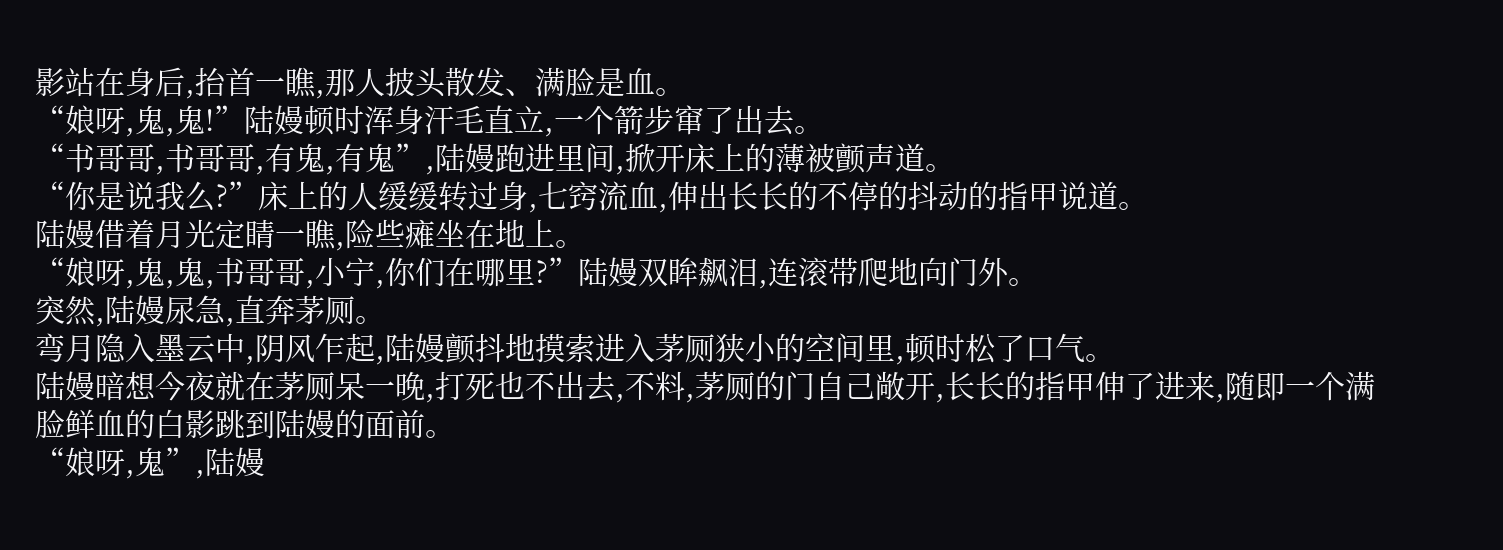影站在身后,抬首一瞧,那人披头散发、满脸是血。
“娘呀,鬼,鬼!”陆嫚顿时浑身汗毛直立,一个箭步窜了出去。
“书哥哥,书哥哥,有鬼,有鬼”,陆嫚跑进里间,掀开床上的薄被颤声道。
“你是说我么?”床上的人缓缓转过身,七窍流血,伸出长长的不停的抖动的指甲说道。
陆嫚借着月光定睛一瞧,险些瘫坐在地上。
“娘呀,鬼,鬼,书哥哥,小宁,你们在哪里?”陆嫚双眸飙泪,连滚带爬地向门外。
突然,陆嫚尿急,直奔茅厕。
弯月隐入墨云中,阴风乍起,陆嫚颤抖地摸索进入茅厕狭小的空间里,顿时松了口气。
陆嫚暗想今夜就在茅厕呆一晚,打死也不出去,不料,茅厕的门自己敞开,长长的指甲伸了进来,随即一个满脸鲜血的白影跳到陆嫚的面前。
“娘呀,鬼”,陆嫚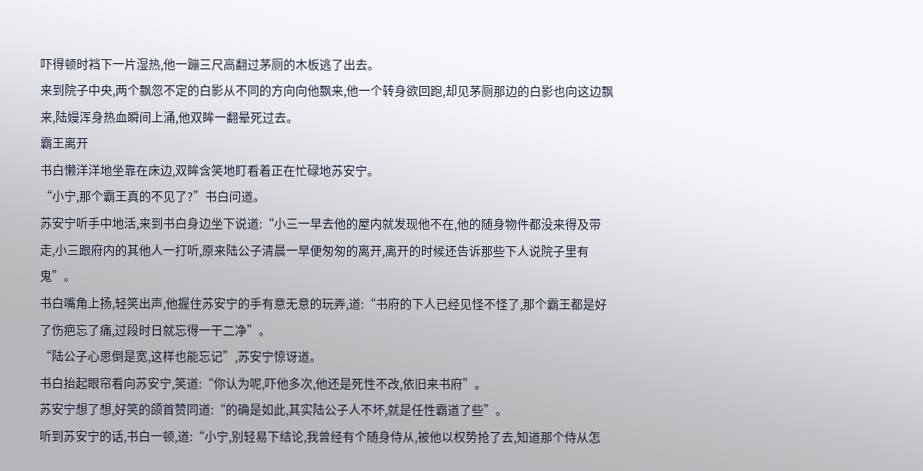吓得顿时裆下一片湿热,他一蹦三尺高翻过茅厕的木板逃了出去。
来到院子中央,两个飘忽不定的白影从不同的方向向他飘来,他一个转身欲回跑,却见茅厕那边的白影也向这边飘来,陆嫚浑身热血瞬间上涌,他双眸一翻晕死过去。
霸王离开
书白懒洋洋地坐靠在床边,双眸含笑地盯看着正在忙碌地苏安宁。
“小宁,那个霸王真的不见了?”书白问道。
苏安宁听手中地活,来到书白身边坐下说道:“小三一早去他的屋内就发现他不在,他的随身物件都没来得及带走,小三跟府内的其他人一打听,原来陆公子清晨一早便匆匆的离开,离开的时候还告诉那些下人说院子里有鬼”。
书白嘴角上扬,轻笑出声,他握住苏安宁的手有意无意的玩弄,道:“书府的下人已经见怪不怪了,那个霸王都是好了伤疤忘了痛,过段时日就忘得一干二净”。
“陆公子心思倒是宽,这样也能忘记”,苏安宁惊讶道。
书白抬起眼帘看向苏安宁,笑道:“你认为呢,吓他多次,他还是死性不改,依旧来书府”。
苏安宁想了想,好笑的颌首赞同道:“的确是如此,其实陆公子人不坏,就是任性霸道了些”。
听到苏安宁的话,书白一顿,道:“小宁,别轻易下结论,我曾经有个随身侍从,被他以权势抢了去,知道那个侍从怎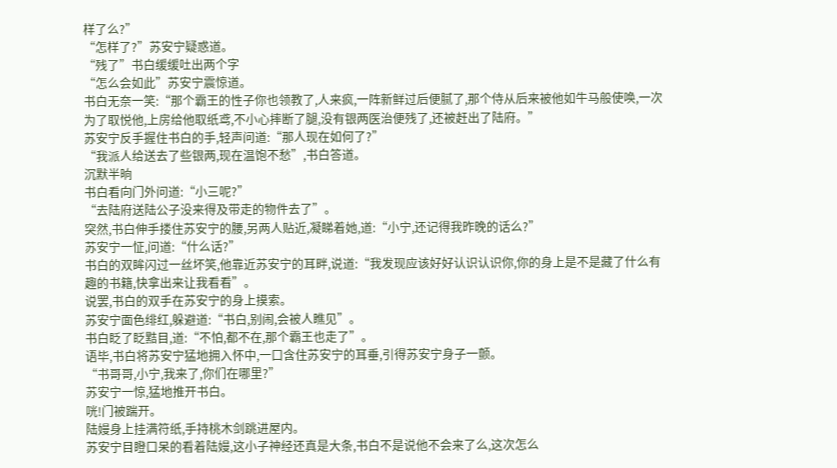样了么?”
“怎样了?”苏安宁疑惑道。
“残了”书白缓缓吐出两个字
“怎么会如此”苏安宁震惊道。
书白无奈一笑:“那个霸王的性子你也领教了,人来疯,一阵新鲜过后便腻了,那个侍从后来被他如牛马般使唤,一次为了取悦他,上房给他取纸鸢,不小心摔断了腿,没有银两医治便残了,还被赶出了陆府。”
苏安宁反手握住书白的手,轻声问道:“那人现在如何了?”
“我派人给送去了些银两,现在温饱不愁”,书白答道。
沉默半晌
书白看向门外问道:“小三呢?”
“去陆府送陆公子没来得及带走的物件去了”。
突然,书白伸手搂住苏安宁的腰,另两人贴近,凝睇着她,道:“小宁,还记得我昨晚的话么?”
苏安宁一怔,问道:“什么话?”
书白的双眸闪过一丝坏笑,他靠近苏安宁的耳畔,说道:“我发现应该好好认识认识你,你的身上是不是藏了什么有趣的书籍,快拿出来让我看看”。
说罢,书白的双手在苏安宁的身上摸索。
苏安宁面色绯红,躲避道:“书白,别闹,会被人瞧见”。
书白眨了眨黠目,道:“不怕,都不在,那个霸王也走了”。
语毕,书白将苏安宁猛地拥入怀中,一口含住苏安宁的耳垂,引得苏安宁身子一颤。
“书哥哥,小宁,我来了,你们在哪里?”
苏安宁一惊,猛地推开书白。
咣!门被踹开。
陆嫚身上挂满符纸,手持桃木剑跳进屋内。
苏安宁目瞪口呆的看着陆嫚,这小子神经还真是大条,书白不是说他不会来了么,这次怎么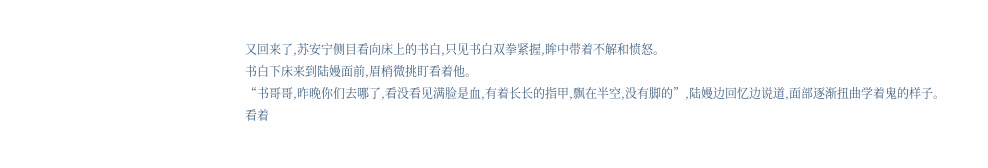又回来了,苏安宁侧目看向床上的书白,只见书白双拳紧握,眸中带着不解和愤怒。
书白下床来到陆嫚面前,眉梢微挑盯看着他。
“书哥哥,昨晚你们去哪了,看没看见满脸是血,有着长长的指甲,飘在半空,没有脚的”,陆嫚边回忆边说道,面部逐渐扭曲学着鬼的样子。
看着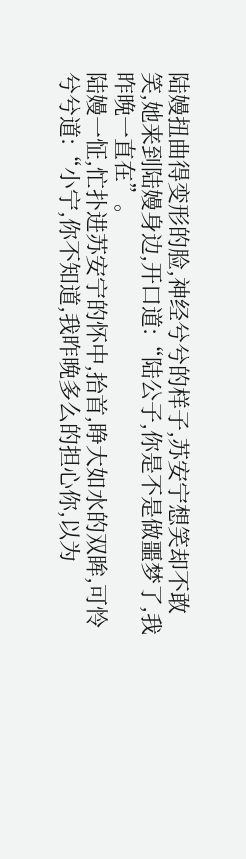陆嫚扭曲得变形的脸,神经兮兮的样子,苏安宁想笑却不敢笑,她来到陆嫚身边,开口道:“陆公子,你是不是做噩梦了,我昨晚一直在”。
陆嫚一怔,忙扑进苏安宁的怀中,抬首,睁大如水的双眸,可怜兮兮道:“小宁,你不知道,我昨晚多么的担心你,以为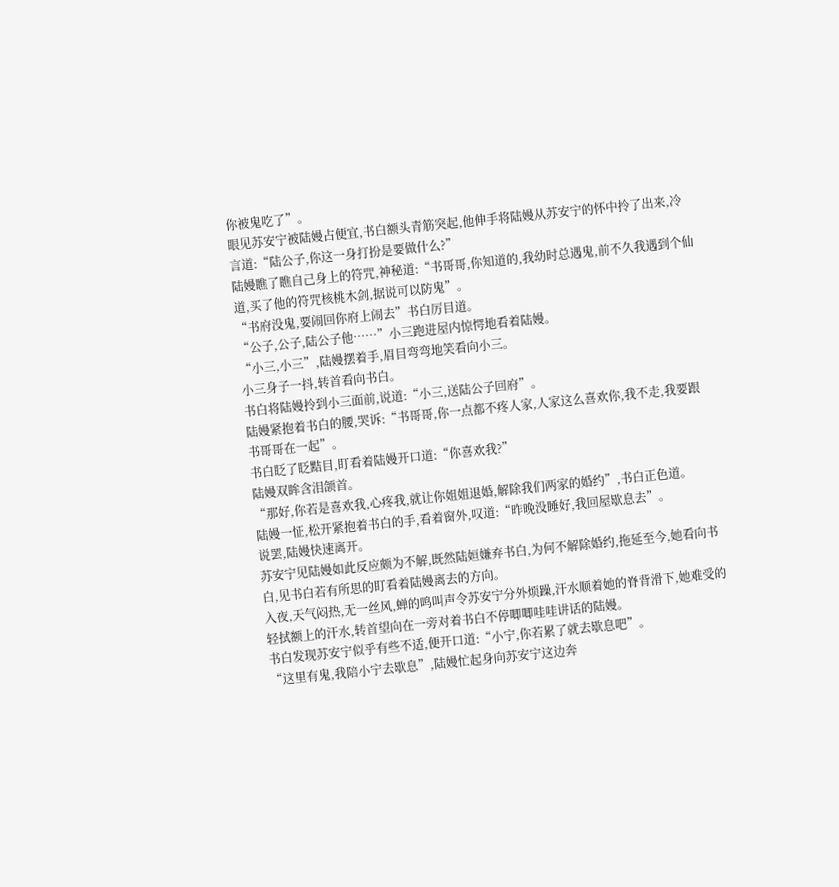你被鬼吃了”。
眼见苏安宁被陆嫚占便宜,书白额头青筋突起,他伸手将陆嫚从苏安宁的怀中拎了出来,冷言道:“陆公子,你这一身打扮是要做什么?”
陆嫚瞧了瞧自己身上的符咒,神秘道:“书哥哥,你知道的,我幼时总遇鬼,前不久我遇到个仙道,买了他的符咒核桃木剑,据说可以防鬼”。
“书府没鬼,要闹回你府上闹去”书白厉目道。
“公子,公子,陆公子他……”小三跑进屋内惊愕地看着陆嫚。
“小三,小三”,陆嫚摆着手,眉目弯弯地笑看向小三。
小三身子一抖,转首看向书白。
书白将陆嫚拎到小三面前,说道:“小三,送陆公子回府”。
陆嫚紧抱着书白的腰,哭诉:“书哥哥,你一点都不疼人家,人家这么喜欢你,我不走,我要跟书哥哥在一起”。
书白眨了眨黠目,盯看着陆嫚开口道:“你喜欢我?”
陆嫚双眸含泪颌首。
“那好,你若是喜欢我,心疼我,就让你姐姐退婚,解除我们两家的婚约”,书白正色道。
陆嫚一怔,松开紧抱着书白的手,看着窗外,叹道:“昨晚没睡好,我回屋歇息去”。
说罢,陆嫚快速离开。
苏安宁见陆嫚如此反应颇为不解,既然陆姮嫌弃书白,为何不解除婚约,拖延至今,她看向书白,见书白若有所思的盯看着陆嫚离去的方向。
入夜,天气闷热,无一丝风,蝉的鸣叫声令苏安宁分外烦躁,汗水顺着她的脊背滑下,她难受的轻拭额上的汗水,转首望向在一旁对着书白不停唧唧哇哇讲话的陆嫚。
书白发现苏安宁似乎有些不适,便开口道:“小宁,你若累了就去歇息吧”。
“这里有鬼,我陪小宁去歇息”,陆嫚忙起身向苏安宁这边奔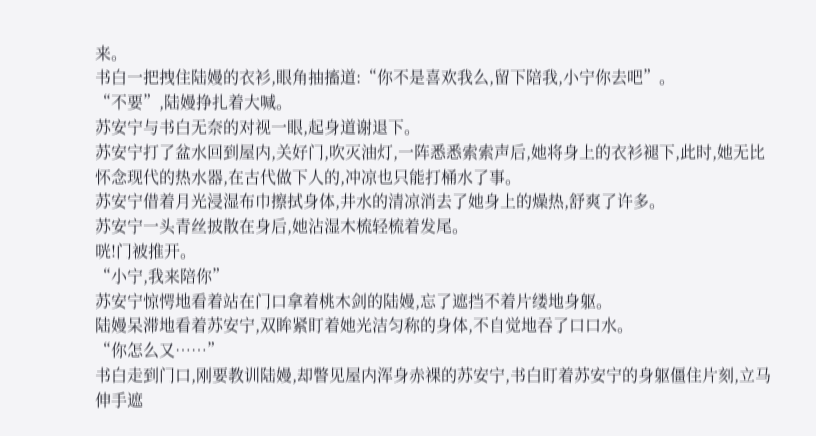来。
书白一把拽住陆嫚的衣衫,眼角抽搐道:“你不是喜欢我么,留下陪我,小宁你去吧”。
“不要”,陆嫚挣扎着大喊。
苏安宁与书白无奈的对视一眼,起身道谢退下。
苏安宁打了盆水回到屋内,关好门,吹灭油灯,一阵悉悉索索声后,她将身上的衣衫褪下,此时,她无比怀念现代的热水器,在古代做下人的,冲凉也只能打桶水了事。
苏安宁借着月光浸湿布巾擦拭身体,井水的清凉消去了她身上的燥热,舒爽了许多。
苏安宁一头青丝披散在身后,她沾湿木梳轻梳着发尾。
咣!门被推开。
“小宁,我来陪你”
苏安宁惊愕地看着站在门口拿着桃木剑的陆嫚,忘了遮挡不着片缕地身躯。
陆嫚呆滞地看着苏安宁,双眸紧盯着她光洁匀称的身体,不自觉地吞了口口水。
“你怎么又……”
书白走到门口,刚要教训陆嫚,却瞥见屋内浑身赤裸的苏安宁,书白盯着苏安宁的身躯僵住片刻,立马伸手遮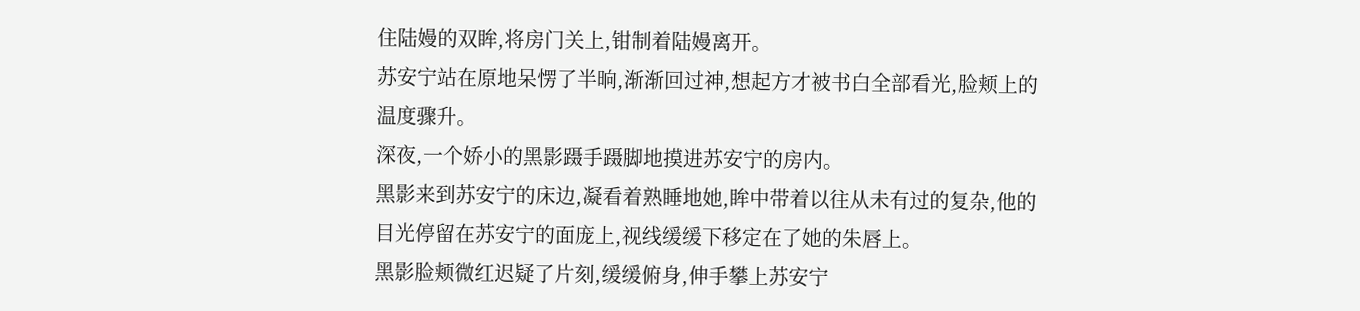住陆嫚的双眸,将房门关上,钳制着陆嫚离开。
苏安宁站在原地呆愣了半晌,渐渐回过神,想起方才被书白全部看光,脸颊上的温度骤升。
深夜,一个娇小的黑影蹑手蹑脚地摸进苏安宁的房内。
黑影来到苏安宁的床边,凝看着熟睡地她,眸中带着以往从未有过的复杂,他的目光停留在苏安宁的面庞上,视线缓缓下移定在了她的朱唇上。
黑影脸颊微红迟疑了片刻,缓缓俯身,伸手攀上苏安宁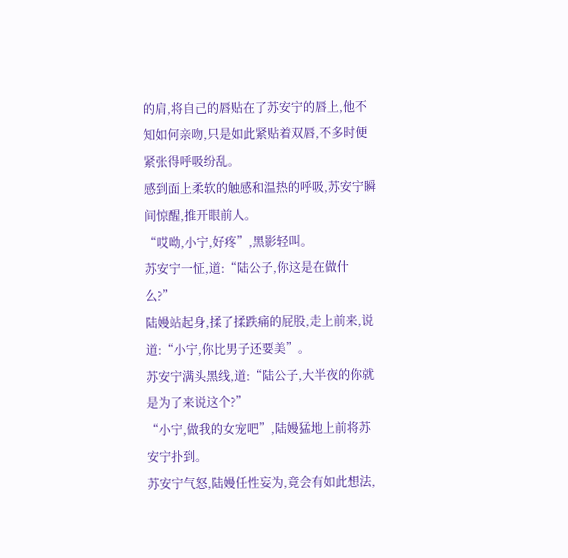的肩,将自己的唇贴在了苏安宁的唇上,他不知如何亲吻,只是如此紧贴着双唇,不多时便紧张得呼吸纷乱。
感到面上柔软的触感和温热的呼吸,苏安宁瞬间惊醒,推开眼前人。
“哎呦,小宁,好疼”,黑影轻叫。
苏安宁一怔,道:“陆公子,你这是在做什么?”
陆嫚站起身,揉了揉跌痛的屁股,走上前来,说道:“小宁,你比男子还要美”。
苏安宁满头黑线,道:“陆公子,大半夜的你就是为了来说这个?”
“小宁,做我的女宠吧”,陆嫚猛地上前将苏安宁扑到。
苏安宁气怒,陆嫚任性妄为,竟会有如此想法,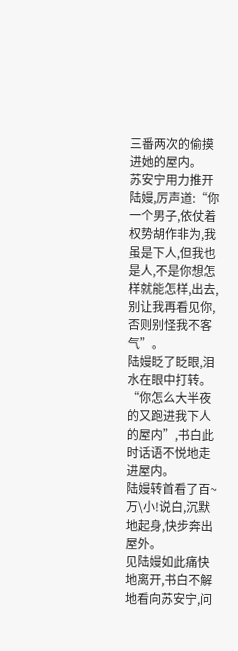三番两次的偷摸进她的屋内。
苏安宁用力推开陆嫚,厉声道:“你一个男子,依仗着权势胡作非为,我虽是下人,但我也是人,不是你想怎样就能怎样,出去,别让我再看见你,否则别怪我不客气”。
陆嫚眨了眨眼,泪水在眼中打转。
“你怎么大半夜的又跑进我下人的屋内”,书白此时话语不悦地走进屋内。
陆嫚转首看了百~万\小!说白,沉默地起身,快步奔出屋外。
见陆嫚如此痛快地离开,书白不解地看向苏安宁,问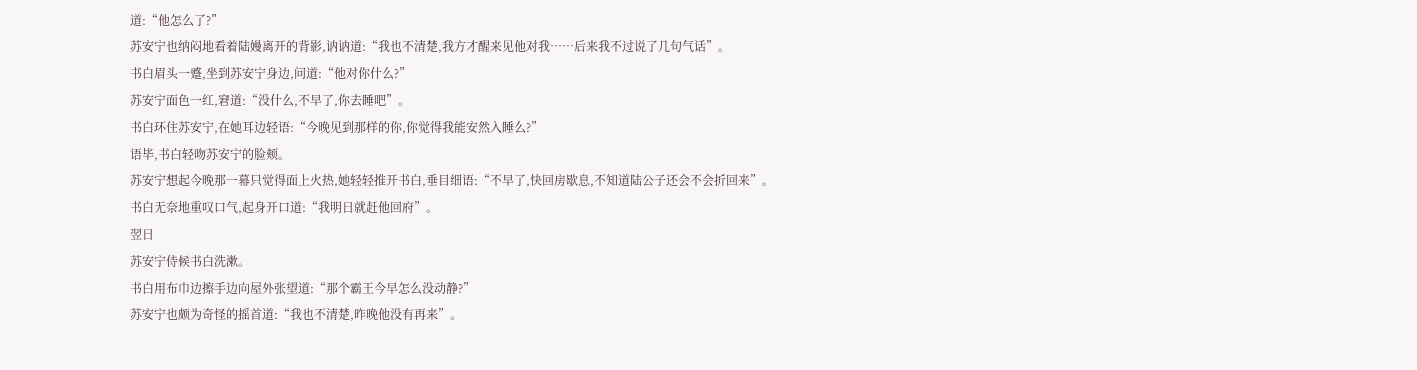道:“他怎么了?”
苏安宁也纳闷地看着陆嫚离开的背影,讷讷道:“我也不清楚,我方才醒来见他对我……后来我不过说了几句气话”。
书白眉头一蹙,坐到苏安宁身边,问道:“他对你什么?”
苏安宁面色一红,窘道:“没什么,不早了,你去睡吧”。
书白环住苏安宁,在她耳边轻语:“今晚见到那样的你,你觉得我能安然入睡么?”
语毕,书白轻吻苏安宁的脸颊。
苏安宁想起今晚那一幕只觉得面上火热,她轻轻推开书白,垂目细语:“不早了,快回房歇息,不知道陆公子还会不会折回来”。
书白无奈地重叹口气,起身开口道:“我明日就赶他回府”。
翌日
苏安宁侍候书白洗漱。
书白用布巾边擦手边向屋外张望道:“那个霸王今早怎么没动静?”
苏安宁也颇为奇怪的摇首道:“我也不清楚,昨晚他没有再来”。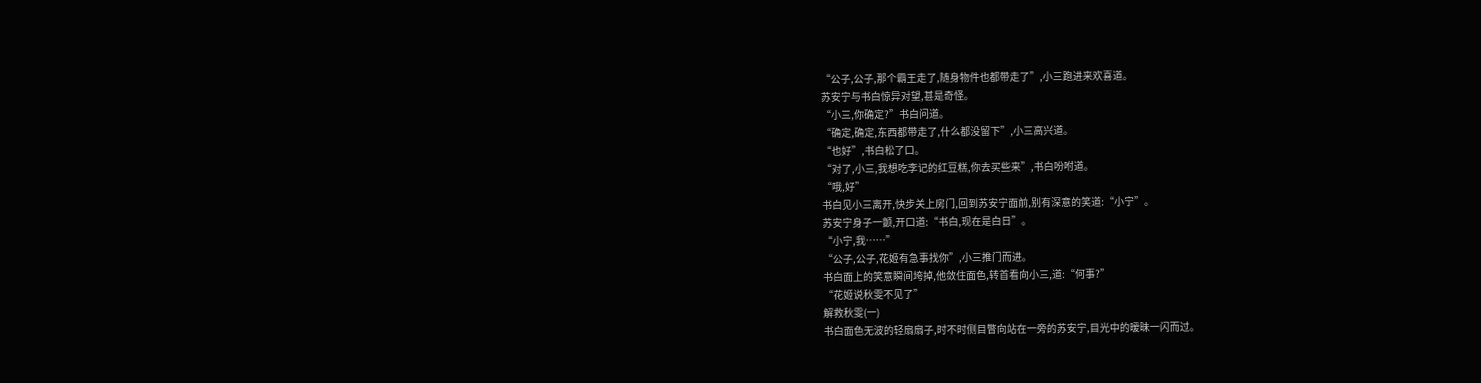“公子,公子,那个霸王走了,随身物件也都带走了”,小三跑进来欢喜道。
苏安宁与书白惊异对望,甚是奇怪。
“小三,你确定?”书白问道。
“确定,确定,东西都带走了,什么都没留下”,小三高兴道。
“也好”,书白松了口。
“对了,小三,我想吃李记的红豆糕,你去买些来”,书白吩咐道。
“哦,好”
书白见小三离开,快步关上房门,回到苏安宁面前,别有深意的笑道:“小宁”。
苏安宁身子一颤,开口道:“书白,现在是白日”。
“小宁,我……”
“公子,公子,花姬有急事找你”,小三推门而进。
书白面上的笑意瞬间垮掉,他敛住面色,转首看向小三,道:“何事?”
“花姬说秋雯不见了”
解救秋雯(一)
书白面色无波的轻扇扇子,时不时侧目瞥向站在一旁的苏安宁,目光中的暧昧一闪而过。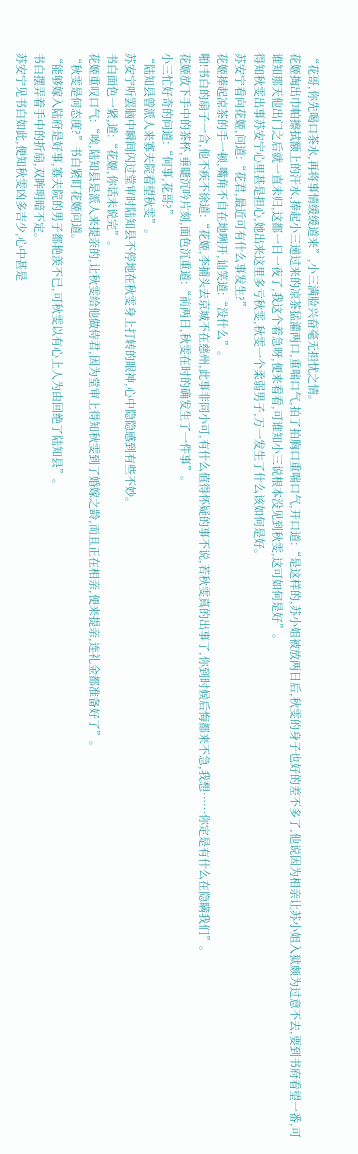“花哥,你先喝口茶水,再将事情缓缓道来”,小三满脸兴奋毫无担忧之情。
花姬掏出巾帕擦拭额上的汗水,捧起小三递过来的凉茶猛灌两口,重喘口气,拍了拍胸口重喘口气,开口道:“是这样的,苏小姐被放两日后,秋雯的身子也好的差不多了,他说因为相亲让苏小姐入狱颇为过意不去,要到书府看望一番,可谁知那天他出门之后就一直未归,这都一日一夜了,我这个着急呀,便来看看,可谁知小三说根本没见到秋雯,这可如何是好”。
得知秋雯出事苏安宁心里甚是担心,她出来这里多亏秋雯,秋雯一个柔弱男子,万一发生了什么该如何是好。
苏安宁看向花姬,问道:“花君,最近可有什么事发生?”
花姬捧起凉茶的手一顿,嘴角不自在地咧开,讪笑道:“没什么”。
啪!书白的扇子一合,他不疾不徐道:“花姬,李捕头去京城不在慈州,此事非同小可,有什么值得怀疑的事不说,若秋雯真的出事了,你到时候后悔都来不急,我想……你定是有什么在隐瞒我们”。
花姬放下手中的茶杯,垂睫沉吟片刻,面色沉重道:“前两日,秋雯在时的确发生了一件事”。
小三忙好奇的问道:“何事,花哥?”
“陆知县曾派人来寡夫院看望秋雯”。
苏安宁听罢脑中瞬间闪过堂审时陆知县不停地在秋雯身上打转的眼神,心中隐隐感到有些不妙。
书白面色一紧,道:“花姬,你话未说完”。
花姬重叹口气:“唉,陆知县是派人来提亲的,让秋雯给他做侍君,因为堂审上得知秋雯到了婚嫁之龄,而且正在相亲,便来提亲,连礼金都准备好了”。
“秋雯是何态度?”书白紧盯花姬问道。
“能够嫁入陆府是好事,寡夫院的男子都艳羡不已,可秋雯以有心上人为由回绝了陆知县”。
书白摆弄着手中的折扇,双眸明暗不定。
苏安宁见书白如此,便知秋雯凶多吉少,心中甚是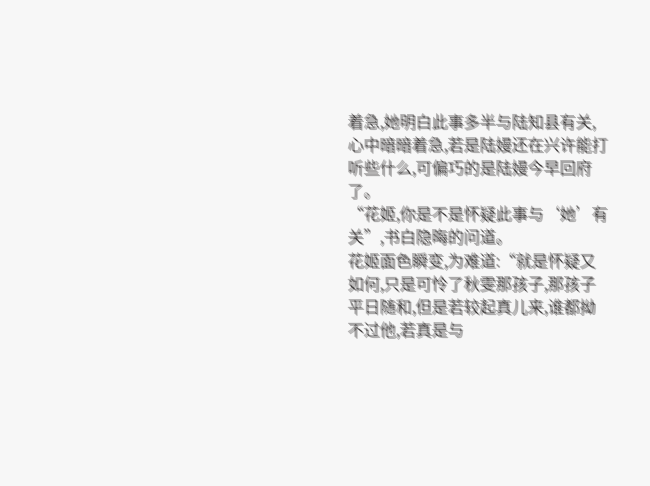着急,她明白此事多半与陆知县有关,心中暗暗着急,若是陆嫚还在兴许能打听些什么,可偏巧的是陆嫚今早回府了。
“花姬,你是不是怀疑此事与‘她’有关”,书白隐晦的问道。
花姬面色瞬变,为难道:“就是怀疑又如何,只是可怜了秋雯那孩子,那孩子平日随和,但是若较起真儿来,谁都拗不过他,若真是与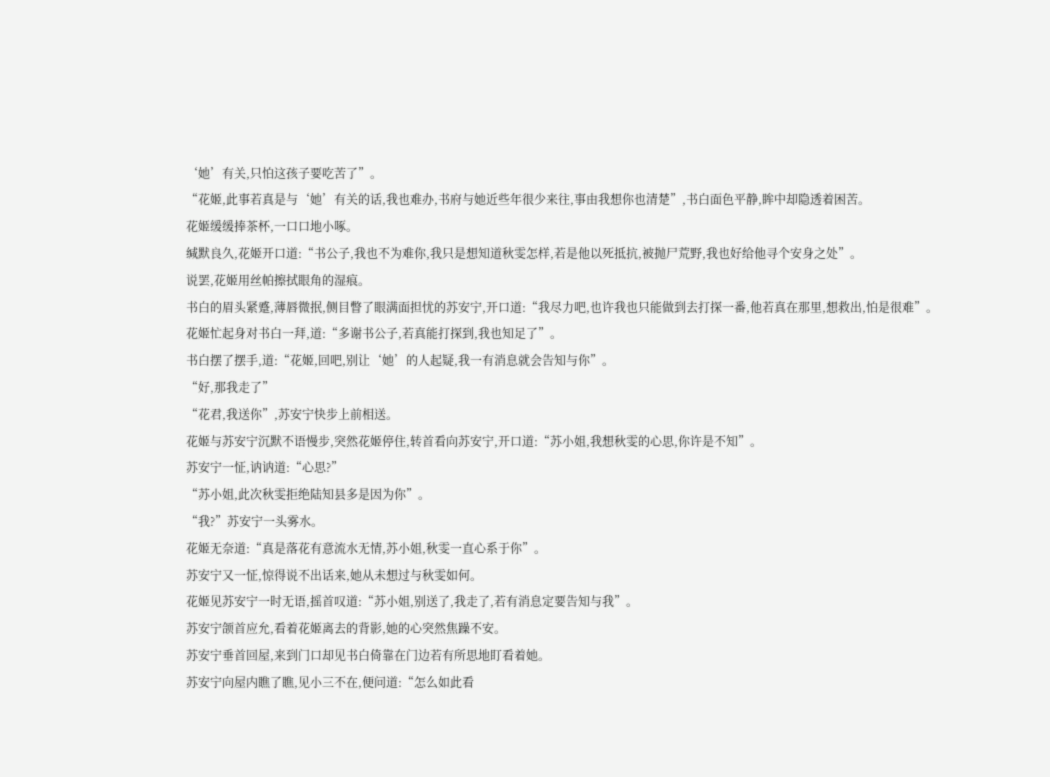‘她’有关,只怕这孩子要吃苦了”。
“花姬,此事若真是与‘她’有关的话,我也难办,书府与她近些年很少来往,事由我想你也清楚”,书白面色平静,眸中却隐透着困苦。
花姬缓缓捧茶杯,一口口地小啄。
缄默良久,花姬开口道:“书公子,我也不为难你,我只是想知道秋雯怎样,若是他以死抵抗,被抛尸荒野,我也好给他寻个安身之处”。
说罢,花姬用丝帕擦拭眼角的湿痕。
书白的眉头紧蹙,薄唇微抿,侧目瞥了眼满面担忧的苏安宁,开口道:“我尽力吧,也许我也只能做到去打探一番,他若真在那里,想救出,怕是很难”。
花姬忙起身对书白一拜,道:“多谢书公子,若真能打探到,我也知足了”。
书白摆了摆手,道:“花姬,回吧,别让‘她’的人起疑,我一有消息就会告知与你”。
“好,那我走了”
“花君,我送你”,苏安宁快步上前相送。
花姬与苏安宁沉默不语慢步,突然花姬停住,转首看向苏安宁,开口道:“苏小姐,我想秋雯的心思,你许是不知”。
苏安宁一怔,讷讷道:“心思?”
“苏小姐,此次秋雯拒绝陆知县多是因为你”。
“我?”苏安宁一头雾水。
花姬无奈道:“真是落花有意流水无情,苏小姐,秋雯一直心系于你”。
苏安宁又一怔,惊得说不出话来,她从未想过与秋雯如何。
花姬见苏安宁一时无语,摇首叹道:“苏小姐,别送了,我走了,若有消息定要告知与我”。
苏安宁颌首应允,看着花姬离去的背影,她的心突然焦躁不安。
苏安宁垂首回屋,来到门口却见书白倚靠在门边若有所思地盯看着她。
苏安宁向屋内瞧了瞧,见小三不在,便问道:“怎么如此看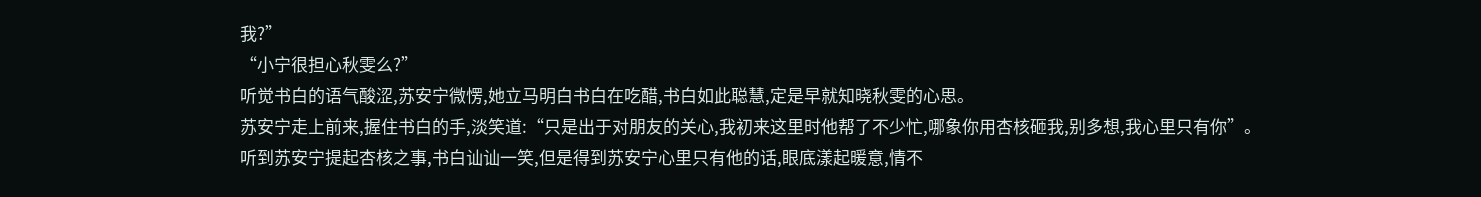我?”
“小宁很担心秋雯么?”
听觉书白的语气酸涩,苏安宁微愣,她立马明白书白在吃醋,书白如此聪慧,定是早就知晓秋雯的心思。
苏安宁走上前来,握住书白的手,淡笑道:“只是出于对朋友的关心,我初来这里时他帮了不少忙,哪象你用杏核砸我,别多想,我心里只有你”。
听到苏安宁提起杏核之事,书白讪讪一笑,但是得到苏安宁心里只有他的话,眼底漾起暖意,情不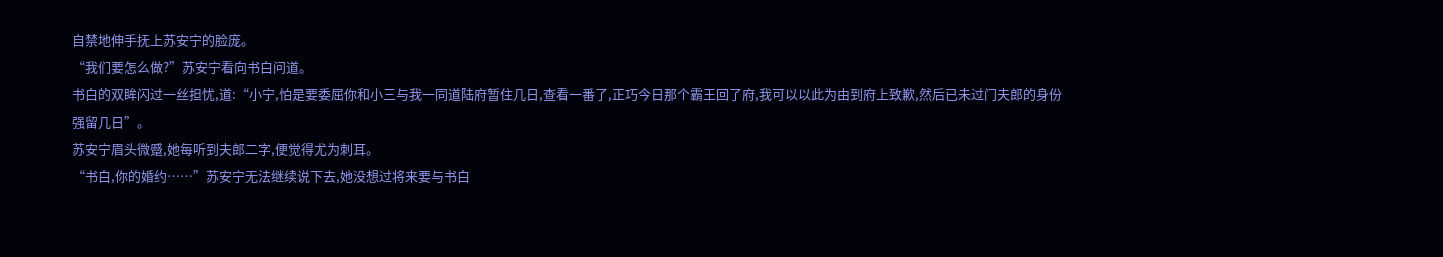自禁地伸手抚上苏安宁的脸庞。
“我们要怎么做?”苏安宁看向书白问道。
书白的双眸闪过一丝担忧,道:“小宁,怕是要委屈你和小三与我一同道陆府暂住几日,查看一番了,正巧今日那个霸王回了府,我可以以此为由到府上致歉,然后已未过门夫郎的身份强留几日”。
苏安宁眉头微蹙,她每听到夫郎二字,便觉得尤为刺耳。
“书白,你的婚约……”苏安宁无法继续说下去,她没想过将来要与书白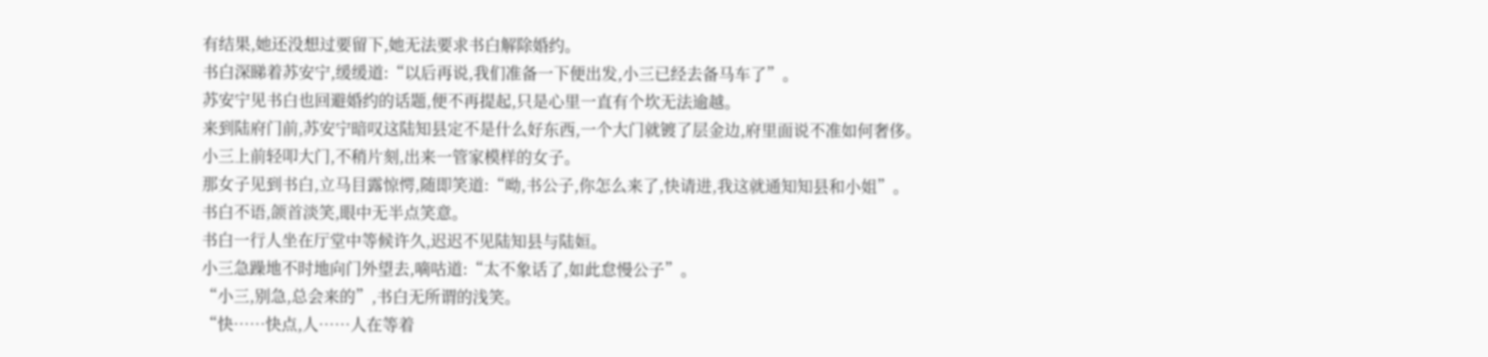有结果,她还没想过要留下,她无法要求书白解除婚约。
书白深睇着苏安宁,缓缓道:“以后再说,我们准备一下便出发,小三已经去备马车了”。
苏安宁见书白也回避婚约的话题,便不再提起,只是心里一直有个坎无法逾越。
来到陆府门前,苏安宁暗叹这陆知县定不是什么好东西,一个大门就镀了层金边,府里面说不准如何奢侈。
小三上前轻叩大门,不稍片刻,出来一管家模样的女子。
那女子见到书白,立马目露惊愕,随即笑道:“呦,书公子,你怎么来了,快请进,我这就通知知县和小姐”。
书白不语,颌首淡笑,眼中无半点笑意。
书白一行人坐在厅堂中等候许久,迟迟不见陆知县与陆姮。
小三急躁地不时地向门外望去,嘀咕道:“太不象话了,如此怠慢公子”。
“小三,别急,总会来的”,书白无所谓的浅笑。
“快……快点,人……人在等着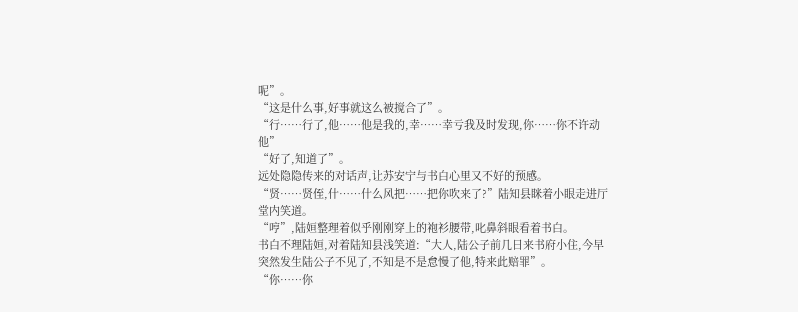呢”。
“这是什么事,好事就这么被搅合了”。
“行……行了,他……他是我的,幸……幸亏我及时发现,你……你不许动他”
“好了,知道了”。
远处隐隐传来的对话声,让苏安宁与书白心里又不好的预感。
“贤……贤侄,什……什么风把……把你吹来了?”陆知县眯着小眼走进厅堂内笑道。
“哼”,陆姮整理着似乎刚刚穿上的袍衫腰带,叱鼻斜眼看着书白。
书白不理陆姮,对着陆知县浅笑道:“大人,陆公子前几日来书府小住,今早突然发生陆公子不见了,不知是不是怠慢了他,特来此赔罪”。
“你……你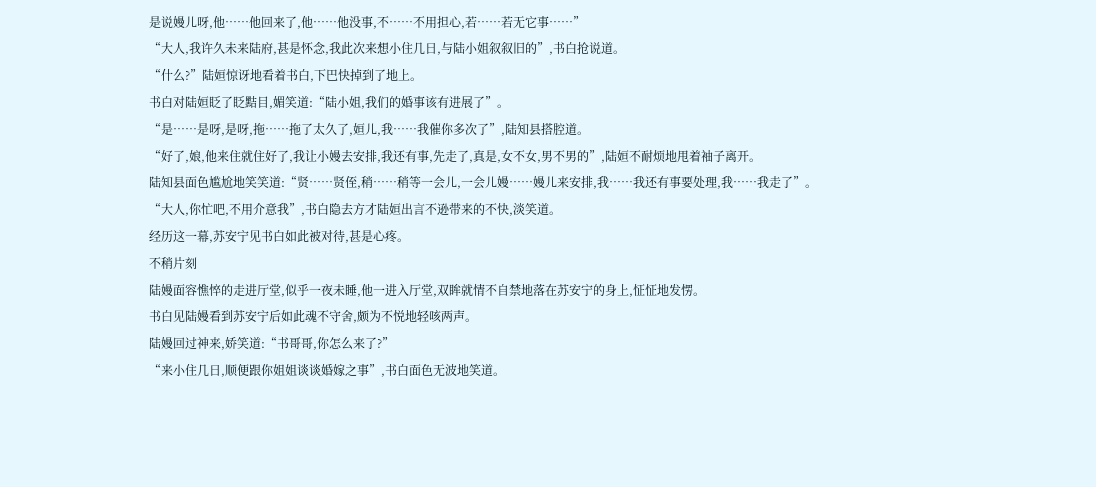是说嫚儿呀,他……他回来了,他……他没事,不……不用担心,若……若无它事……”
“大人,我许久未来陆府,甚是怀念,我此次来想小住几日,与陆小姐叙叙旧的”,书白抢说道。
“什么?”陆姮惊讶地看着书白,下巴快掉到了地上。
书白对陆姮眨了眨黠目,媚笑道:“陆小姐,我们的婚事该有进展了”。
“是……是呀,是呀,拖……拖了太久了,姮儿,我……我催你多次了”,陆知县搭腔道。
“好了,娘,他来住就住好了,我让小嫚去安排,我还有事,先走了,真是,女不女,男不男的”,陆姮不耐烦地甩着袖子离开。
陆知县面色尴尬地笑笑道:“贤……贤侄,稍……稍等一会儿,一会儿嫚……嫚儿来安排,我……我还有事要处理,我……我走了”。
“大人,你忙吧,不用介意我”,书白隐去方才陆姮出言不逊带来的不快,淡笑道。
经历这一幕,苏安宁见书白如此被对待,甚是心疼。
不稍片刻
陆嫚面容憔悴的走进厅堂,似乎一夜未睡,他一进入厅堂,双眸就情不自禁地落在苏安宁的身上,怔怔地发愣。
书白见陆嫚看到苏安宁后如此魂不守舍,颇为不悦地轻咳两声。
陆嫚回过神来,娇笑道:“书哥哥,你怎么来了?”
“来小住几日,顺便跟你姐姐谈谈婚嫁之事”,书白面色无波地笑道。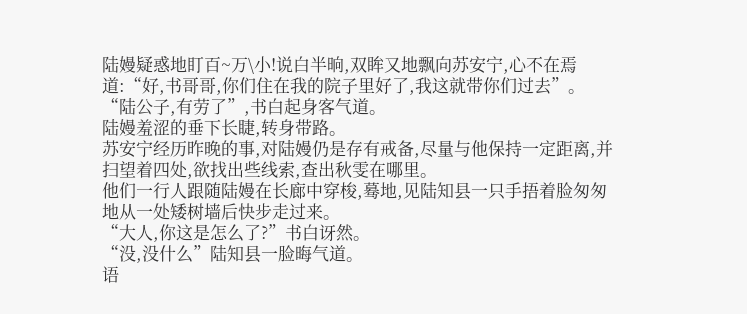陆嫚疑惑地盯百~万\小!说白半晌,双眸又地飘向苏安宁,心不在焉道:“好,书哥哥,你们住在我的院子里好了,我这就带你们过去”。
“陆公子,有劳了”,书白起身客气道。
陆嫚羞涩的垂下长睫,转身带路。
苏安宁经历昨晚的事,对陆嫚仍是存有戒备,尽量与他保持一定距离,并扫望着四处,欲找出些线索,查出秋雯在哪里。
他们一行人跟随陆嫚在长廊中穿梭,蓦地,见陆知县一只手捂着脸匆匆地从一处矮树墙后快步走过来。
“大人,你这是怎么了?”书白讶然。
“没,没什么”陆知县一脸晦气道。
语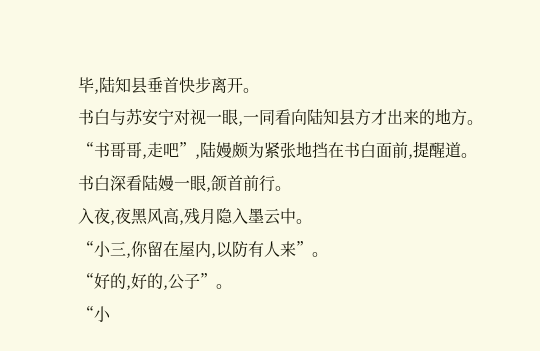毕,陆知县垂首快步离开。
书白与苏安宁对视一眼,一同看向陆知县方才出来的地方。
“书哥哥,走吧”,陆嫚颇为紧张地挡在书白面前,提醒道。
书白深看陆嫚一眼,颌首前行。
入夜,夜黑风高,残月隐入墨云中。
“小三,你留在屋内,以防有人来”。
“好的,好的,公子”。
“小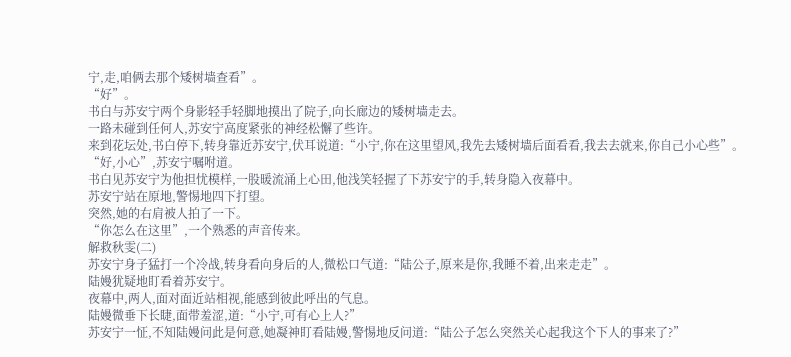宁,走,咱俩去那个矮树墙查看”。
“好”。
书白与苏安宁两个身影轻手轻脚地摸出了院子,向长廊边的矮树墙走去。
一路未碰到任何人,苏安宁高度紧张的神经松懈了些许。
来到花坛处,书白停下,转身靠近苏安宁,伏耳说道:“小宁,你在这里望风,我先去矮树墙后面看看,我去去就来,你自己小心些”。
“好,小心”,苏安宁嘱咐道。
书白见苏安宁为他担忧模样,一股暖流涌上心田,他浅笑轻握了下苏安宁的手,转身隐入夜幕中。
苏安宁站在原地,警惕地四下打望。
突然,她的右肩被人拍了一下。
“你怎么在这里”,一个熟悉的声音传来。
解救秋雯(二)
苏安宁身子猛打一个冷战,转身看向身后的人,微松口气道:“陆公子,原来是你,我睡不着,出来走走”。
陆嫚犹疑地盯看着苏安宁。
夜幕中,两人,面对面近站相视,能感到彼此呼出的气息。
陆嫚微垂下长睫,面带羞涩,道:“小宁,可有心上人?”
苏安宁一怔,不知陆嫚问此是何意,她凝神盯看陆嫚,警惕地反问道:“陆公子怎么突然关心起我这个下人的事来了?”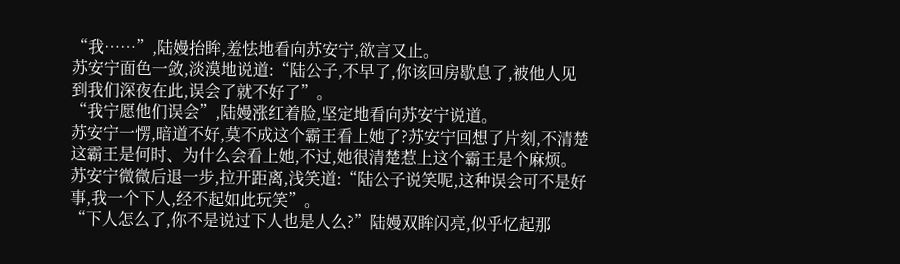“我……”,陆嫚抬眸,羞怯地看向苏安宁,欲言又止。
苏安宁面色一敛,淡漠地说道:“陆公子,不早了,你该回房歇息了,被他人见到我们深夜在此,误会了就不好了”。
“我宁愿他们误会”,陆嫚涨红着脸,坚定地看向苏安宁说道。
苏安宁一愣,暗道不好,莫不成这个霸王看上她了?苏安宁回想了片刻,不清楚这霸王是何时、为什么会看上她,不过,她很清楚惹上这个霸王是个麻烦。
苏安宁微微后退一步,拉开距离,浅笑道:“陆公子说笑呢,这种误会可不是好事,我一个下人,经不起如此玩笑”。
“下人怎么了,你不是说过下人也是人么?”陆嫚双眸闪亮,似乎忆起那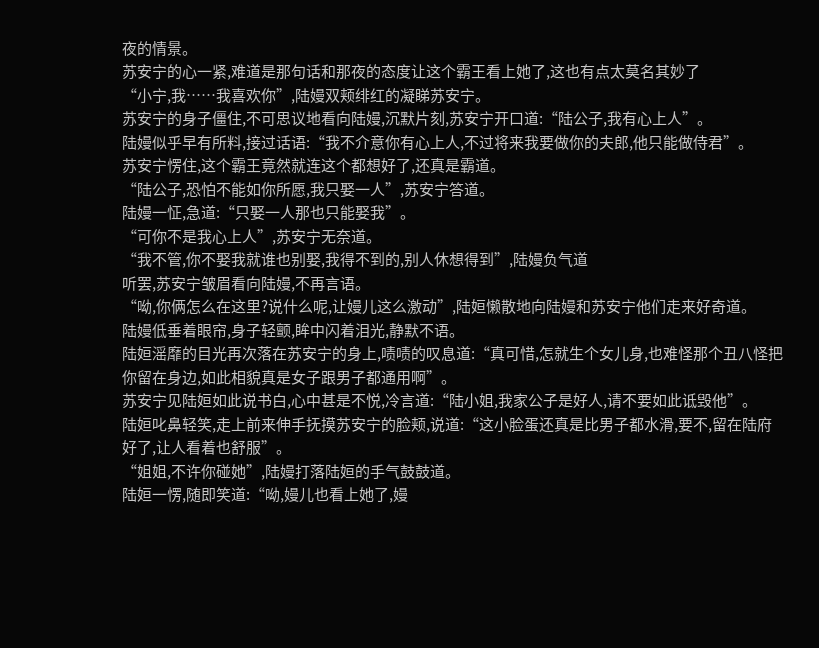夜的情景。
苏安宁的心一紧,难道是那句话和那夜的态度让这个霸王看上她了,这也有点太莫名其妙了
“小宁,我……我喜欢你”,陆嫚双颊绯红的凝睇苏安宁。
苏安宁的身子僵住,不可思议地看向陆嫚,沉默片刻,苏安宁开口道:“陆公子,我有心上人”。
陆嫚似乎早有所料,接过话语:“我不介意你有心上人,不过将来我要做你的夫郎,他只能做侍君”。
苏安宁愣住,这个霸王竟然就连这个都想好了,还真是霸道。
“陆公子,恐怕不能如你所愿,我只娶一人”,苏安宁答道。
陆嫚一怔,急道:“只娶一人那也只能娶我”。
“可你不是我心上人”,苏安宁无奈道。
“我不管,你不娶我就谁也别娶,我得不到的,别人休想得到”,陆嫚负气道
听罢,苏安宁皱眉看向陆嫚,不再言语。
“呦,你俩怎么在这里?说什么呢,让嫚儿这么激动”,陆姮懒散地向陆嫚和苏安宁他们走来好奇道。
陆嫚低垂着眼帘,身子轻颤,眸中闪着泪光,静默不语。
陆姮滛靡的目光再次落在苏安宁的身上,啧啧的叹息道:“真可惜,怎就生个女儿身,也难怪那个丑八怪把你留在身边,如此相貌真是女子跟男子都通用啊”。
苏安宁见陆姮如此说书白,心中甚是不悦,冷言道:“陆小姐,我家公子是好人,请不要如此诋毁他”。
陆姮叱鼻轻笑,走上前来伸手抚摸苏安宁的脸颊,说道:“这小脸蛋还真是比男子都水滑,要不,留在陆府好了,让人看着也舒服”。
“姐姐,不许你碰她”,陆嫚打落陆姮的手气鼓鼓道。
陆姮一愣,随即笑道:“呦,嫚儿也看上她了,嫚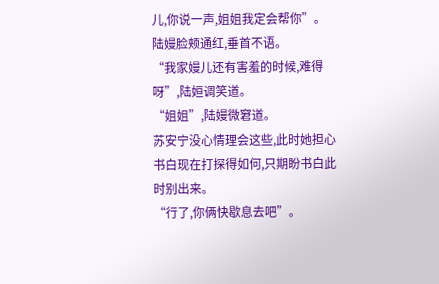儿,你说一声,姐姐我定会帮你”。
陆嫚脸颊通红,垂首不语。
“我家嫚儿还有害羞的时候,难得呀”,陆姮调笑道。
“姐姐”,陆嫚微窘道。
苏安宁没心情理会这些,此时她担心书白现在打探得如何,只期盼书白此时别出来。
“行了,你俩快歇息去吧”。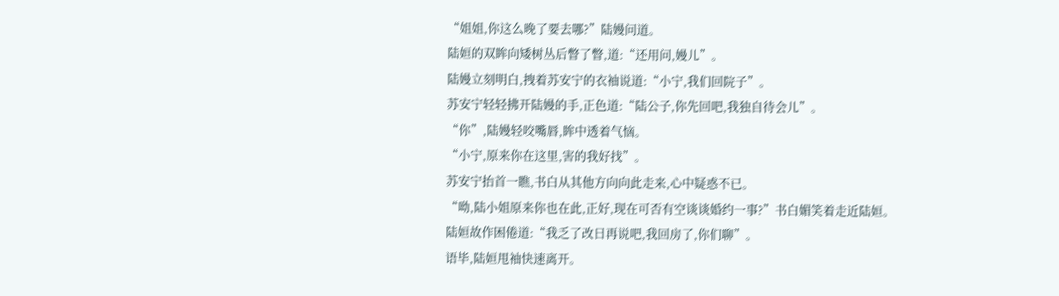“姐姐,你这么晚了要去哪?”陆嫚问道。
陆姮的双眸向矮树丛后瞥了瞥,道:“还用问,嫚儿”。
陆嫚立刻明白,拽着苏安宁的衣袖说道:“小宁,我们回院子”。
苏安宁轻轻拂开陆嫚的手,正色道:“陆公子,你先回吧,我独自待会儿”。
“你”,陆嫚轻咬嘴唇,眸中透着气恼。
“小宁,原来你在这里,害的我好找”。
苏安宁抬首一瞧,书白从其他方向向此走来,心中疑惑不已。
“呦,陆小姐原来你也在此,正好,现在可否有空谈谈婚约一事?”书白媚笑着走近陆姮。
陆姮故作困倦道:“我乏了改日再说吧,我回房了,你们聊”。
语毕,陆姮甩袖快速离开。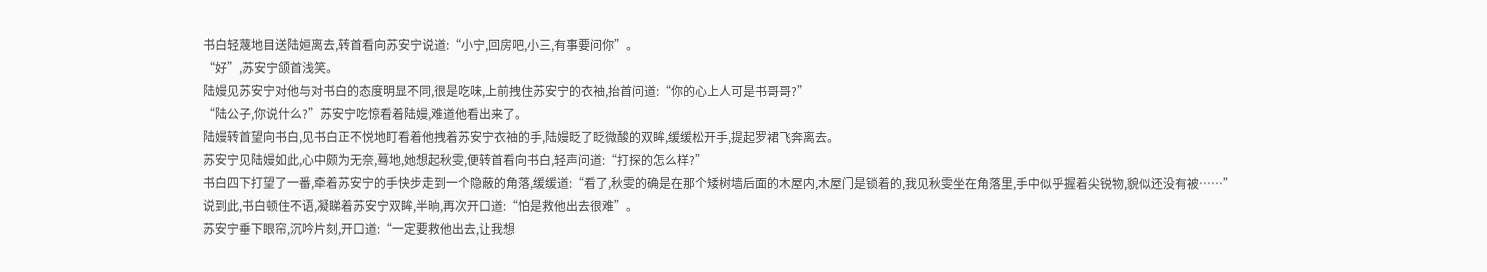书白轻蔑地目送陆姮离去,转首看向苏安宁说道:“小宁,回房吧,小三,有事要问你”。
“好”,苏安宁颌首浅笑。
陆嫚见苏安宁对他与对书白的态度明显不同,很是吃味,上前拽住苏安宁的衣袖,抬首问道:“你的心上人可是书哥哥?”
“陆公子,你说什么?”苏安宁吃惊看着陆嫚,难道他看出来了。
陆嫚转首望向书白,见书白正不悦地盯看着他拽着苏安宁衣袖的手,陆嫚眨了眨微酸的双眸,缓缓松开手,提起罗裙飞奔离去。
苏安宁见陆嫚如此,心中颇为无奈,蓦地,她想起秋雯,便转首看向书白,轻声问道:“打探的怎么样?”
书白四下打望了一番,牵着苏安宁的手快步走到一个隐蔽的角落,缓缓道:“看了,秋雯的确是在那个矮树墙后面的木屋内,木屋门是锁着的,我见秋雯坐在角落里,手中似乎握着尖锐物,貌似还没有被……”
说到此,书白顿住不语,凝睇着苏安宁双眸,半晌,再次开口道:“怕是救他出去很难”。
苏安宁垂下眼帘,沉吟片刻,开口道:“一定要救他出去,让我想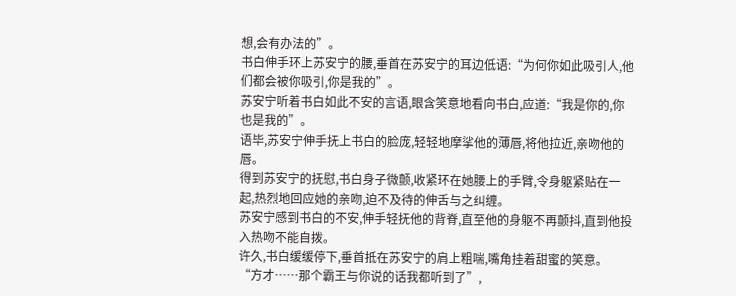想,会有办法的”。
书白伸手环上苏安宁的腰,垂首在苏安宁的耳边低语:“为何你如此吸引人,他们都会被你吸引,你是我的”。
苏安宁听着书白如此不安的言语,眼含笑意地看向书白,应道:“我是你的,你也是我的”。
语毕,苏安宁伸手抚上书白的脸庞,轻轻地摩挲他的薄唇,将他拉近,亲吻他的唇。
得到苏安宁的抚慰,书白身子微颤,收紧环在她腰上的手臂,令身躯紧贴在一起,热烈地回应她的亲吻,迫不及待的伸舌与之纠缠。
苏安宁感到书白的不安,伸手轻抚他的背脊,直至他的身躯不再颤抖,直到他投入热吻不能自拨。
许久,书白缓缓停下,垂首抵在苏安宁的肩上粗喘,嘴角挂着甜蜜的笑意。
“方才……那个霸王与你说的话我都听到了”,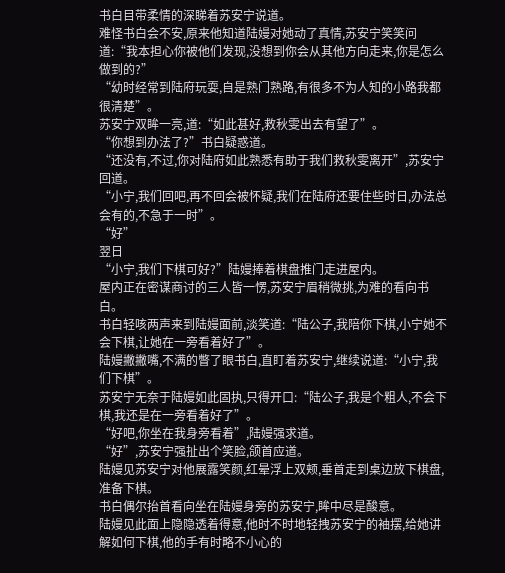书白目带柔情的深睇着苏安宁说道。
难怪书白会不安,原来他知道陆嫚对她动了真情,苏安宁笑笑问道:“我本担心你被他们发现,没想到你会从其他方向走来,你是怎么做到的?”
“幼时经常到陆府玩耍,自是熟门熟路,有很多不为人知的小路我都很清楚”。
苏安宁双眸一亮,道:“如此甚好,救秋雯出去有望了”。
“你想到办法了?”书白疑惑道。
“还没有,不过,你对陆府如此熟悉有助于我们救秋雯离开”,苏安宁回道。
“小宁,我们回吧,再不回会被怀疑,我们在陆府还要住些时日,办法总会有的,不急于一时”。
“好”
翌日
“小宁,我们下棋可好?”陆嫚捧着棋盘推门走进屋内。
屋内正在密谋商讨的三人皆一愣,苏安宁眉稍微挑,为难的看向书白。
书白轻咳两声来到陆嫚面前,淡笑道:“陆公子,我陪你下棋,小宁她不会下棋,让她在一旁看着好了”。
陆嫚撇撇嘴,不满的瞥了眼书白,直盯着苏安宁,继续说道:“小宁,我们下棋”。
苏安宁无奈于陆嫚如此固执,只得开口:“陆公子,我是个粗人,不会下棋,我还是在一旁看着好了”。
“好吧,你坐在我身旁看着”,陆嫚强求道。
“好”,苏安宁强扯出个笑脸,颌首应道。
陆嫚见苏安宁对他展露笑颜,红晕浮上双颊,垂首走到桌边放下棋盘,准备下棋。
书白偶尔抬首看向坐在陆嫚身旁的苏安宁,眸中尽是酸意。
陆嫚见此面上隐隐透着得意,他时不时地轻拽苏安宁的袖摆,给她讲解如何下棋,他的手有时略不小心的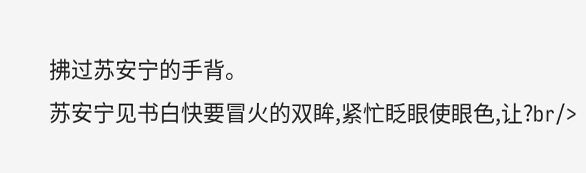拂过苏安宁的手背。
苏安宁见书白快要冒火的双眸,紧忙眨眼使眼色,让?br/>